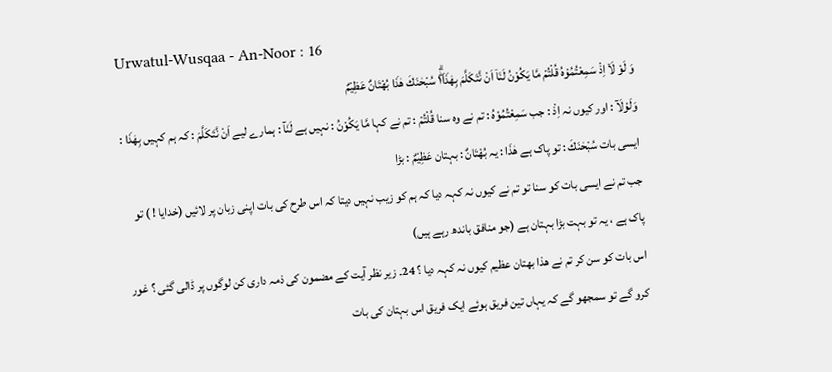Urwatul-Wusqaa - An-Noor : 16
وَ لَوْ لَاۤ اِذْ سَمِعْتُمُوْهُ قُلْتُمْ مَّا یَكُوْنُ لَنَاۤ اَنْ نَّتَكَلَّمَ بِهٰذَا١ۖۗ سُبْحٰنَكَ هٰذَا بُهْتَانٌ عَظِیْمٌ
وَلَوْلَآ : اور کیوں نہ اِذْ : جب سَمِعْتُمُوْهُ : تم نے وہ سنا قُلْتُمْ : تم نے کہا مَّا يَكُوْنُ : نہیں ہے لَنَآ : ہمارے لیے اَنْ نَّتَكَلَّمَ : کہ ہم کہیں بِھٰذَا : ایسی بات سُبْحٰنَكَ : تو پاک ہے ھٰذَا : یہ بُهْتَانٌ : بہتان عَظِيْمٌ : بڑا
جب تم نے ایسی بات کو سنا تو تم نے کیوں نہ کہہ دیا کہ ہم کو زیب نہیں دیتا کہ اس طرح کی بات اپنی زبان پر لائیں (خدایا ! ) تو پاک ہے ، یہ تو بہت بڑا بہتان ہے (جو منافق باندھ رہے ہیں)
اس بات کو سن کر تم نے ھذا بھتان عظیم کیوں نہ کہہ دیا ؟ 24۔ زیر نظر آیت کے مضمون کی ذمہ داری کن لوگوں پر ڈالی گئی ؟ غور کرو گے تو سمجھو گے کہ یہاں تین فریق ہوئے ایک فریق اس بہتان کی بات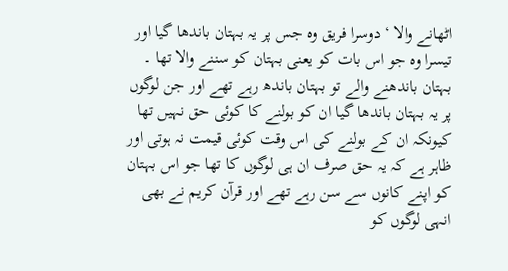اٹھانے والا ‘ دوسرا فریق وہ جس پر یہ بہتان باندھا گیا اور تیسرا وہ جو اس بات کو یعنی بہتان کو سننے والا تھا ۔ بہتان باندھنے والے تو بہتان باندھ رہے تھے اور جن لوگوں پر یہ بہتان باندھا گیا ان کو بولنے کا کوئی حق نہیں تھا کیونکہ ان کے بولنے کی اس وقت کوئی قیمت نہ ہوتی اور ظاہر ہے کہ یہ حق صرف ان ہی لوگوں کا تھا جو اس بہتان کو اپنے کانوں سے سن رہے تھے اور قرآن کریم نے بھی انہی لوگوں کو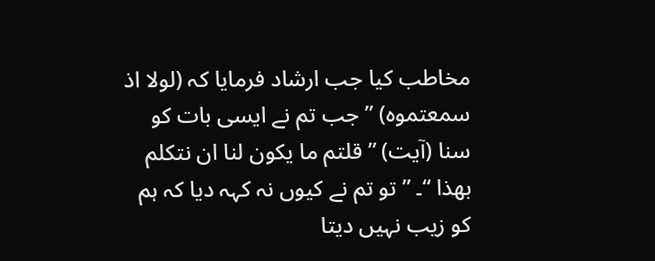مخاطب کیا جب ارشاد فرمایا کہ (لولا اذ سمعتموہ) ” جب تم نے ایسی بات کو سنا (آیت) ” قلتم ما یکون لنا ان نتکلم بھذا “۔ ” تو تم نے کیوں نہ کہہ دیا کہ ہم کو زیب نہیں دیتا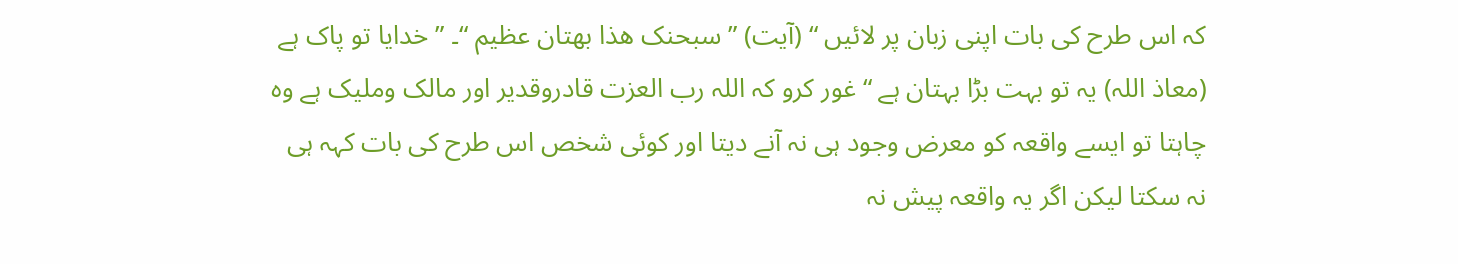کہ اس طرح کی بات اپنی زبان پر لائیں “ (آیت) ” سبحنک ھذا بھتان عظیم “۔ ” خدایا تو پاک ہے (معاذ اللہ) یہ تو بہت بڑا بہتان ہے “ غور کرو کہ اللہ رب العزت قادروقدیر اور مالک وملیک ہے وہ چاہتا تو ایسے واقعہ کو معرض وجود ہی نہ آنے دیتا اور کوئی شخص اس طرح کی بات کہہ ہی نہ سکتا لیکن اگر یہ واقعہ پیش نہ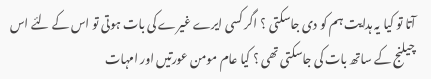آتا تو کیا یہ ہدایت ہم کو دی جاسکتی ؟ اگر کسی ایرے غیرے کی بات ہوتی تو اس کے لئے اس چیلنج کے ساتھ بات کی جاسکتی تھی ؟ کیا عام مومن عورتیں اور امہات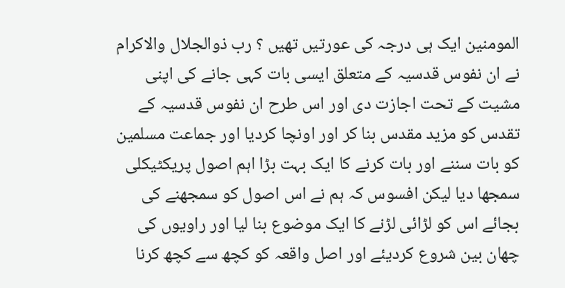المومنین ایک ہی درجہ کی عورتیں تھیں ؟ رب ذوالجلال والاکرام نے ان نفوس قدسیہ کے متعلق ایسی بات کہی جانے کی اپنی مشیت کے تحت اجازت دی اور اس طرح ان نفوس قدسیہ کے تقدس کو مزید مقدس بنا کر اور اونچا کردیا اور جماعت مسلمین کو بات سننے اور بات کرنے کا ایک بہت بڑا اہم اصول پریکٹیکلی سمجھا دیا لیکن افسوس کہ ہم نے اس اصول کو سمجھنے کی بجائے اس کو لڑائی لڑنے کا ایک موضوع بنا لیا اور راویوں کی چھان بین شروع کردیئے اور اصل واقعہ کو کچھ سے کچھ کرنا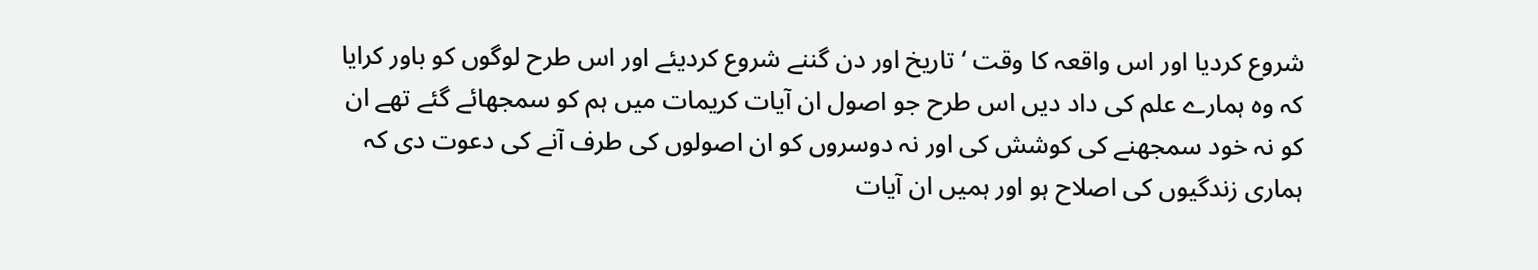شروع کردیا اور اس واقعہ کا وقت ‘ تاریخ اور دن گننے شروع کردیئے اور اس طرح لوگوں کو باور کرایا کہ وہ ہمارے علم کی داد دیں اس طرح جو اصول ان آیات کریمات میں ہم کو سمجھائے گئے تھے ان کو نہ خود سمجھنے کی کوشش کی اور نہ دوسروں کو ان اصولوں کی طرف آنے کی دعوت دی کہ ہماری زندگیوں کی اصلاح ہو اور ہمیں ان آیات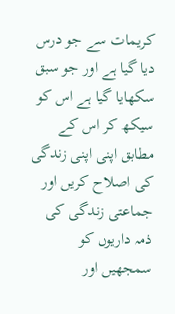کریمات سے جو درس دیا گیا ہے اور جو سبق سکھایا گیا ہے اس کو سیکھ کر اس کے مطابق اپنی اپنی زندگی کی اصلاح کریں اور جماعتی زندگی کی ذمہ داریوں کو سمجھیں اور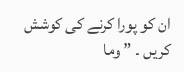ان کو پورا کرنے کی کوشش کریں ۔ ” وما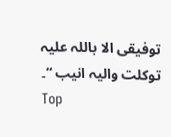توفیقی الا باللہ علیہ توکلت والیہ انیب “۔
Top